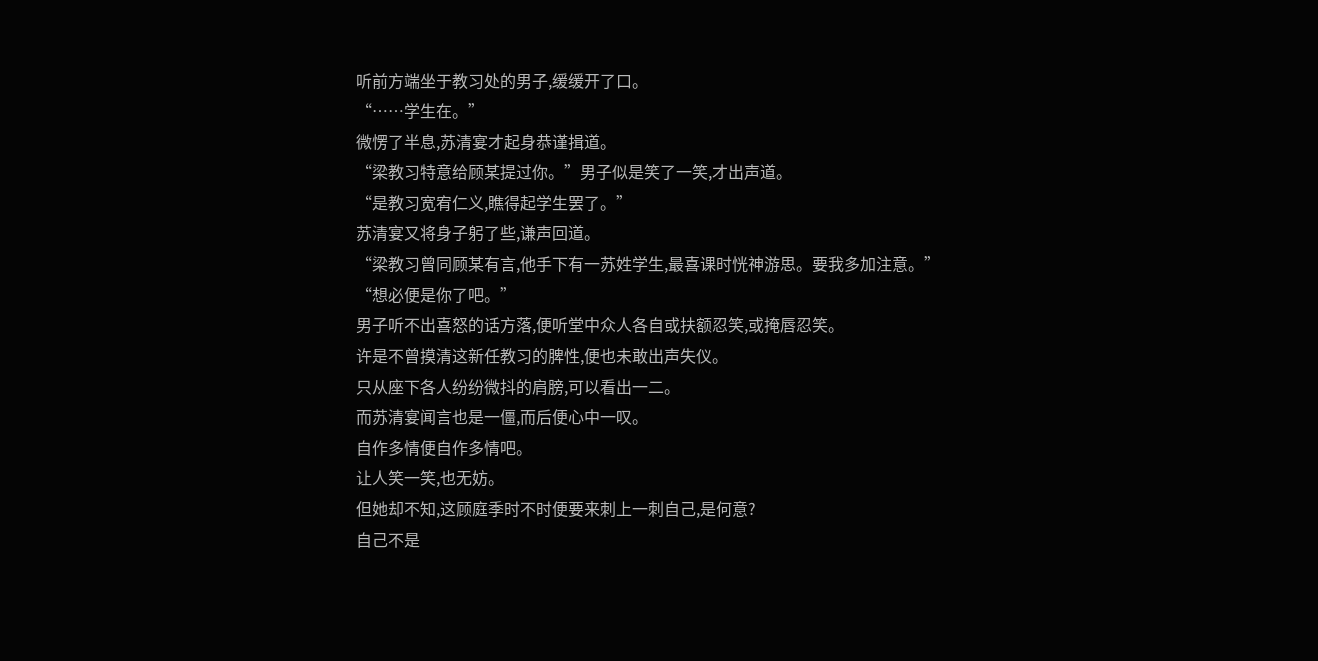听前方端坐于教习处的男子,缓缓开了口。
“……学生在。”
微愣了半息,苏清宴才起身恭谨揖道。
“梁教习特意给顾某提过你。”男子似是笑了一笑,才出声道。
“是教习宽宥仁义,瞧得起学生罢了。”
苏清宴又将身子躬了些,谦声回道。
“梁教习曾同顾某有言,他手下有一苏姓学生,最喜课时恍神游思。要我多加注意。”
“想必便是你了吧。”
男子听不出喜怒的话方落,便听堂中众人各自或扶额忍笑,或掩唇忍笑。
许是不曾摸清这新任教习的脾性,便也未敢出声失仪。
只从座下各人纷纷微抖的肩膀,可以看出一二。
而苏清宴闻言也是一僵,而后便心中一叹。
自作多情便自作多情吧。
让人笑一笑,也无妨。
但她却不知,这顾庭季时不时便要来刺上一刺自己,是何意?
自己不是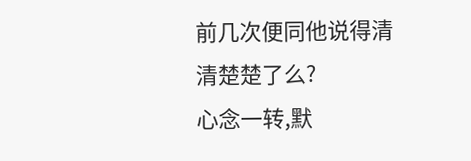前几次便同他说得清清楚楚了么?
心念一转,默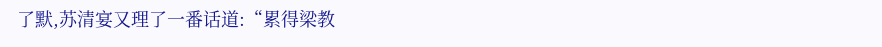了默,苏清宴又理了一番话道:“累得梁教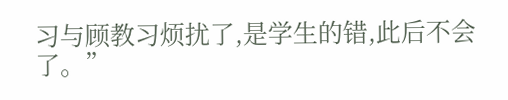习与顾教习烦扰了,是学生的错,此后不会了。”